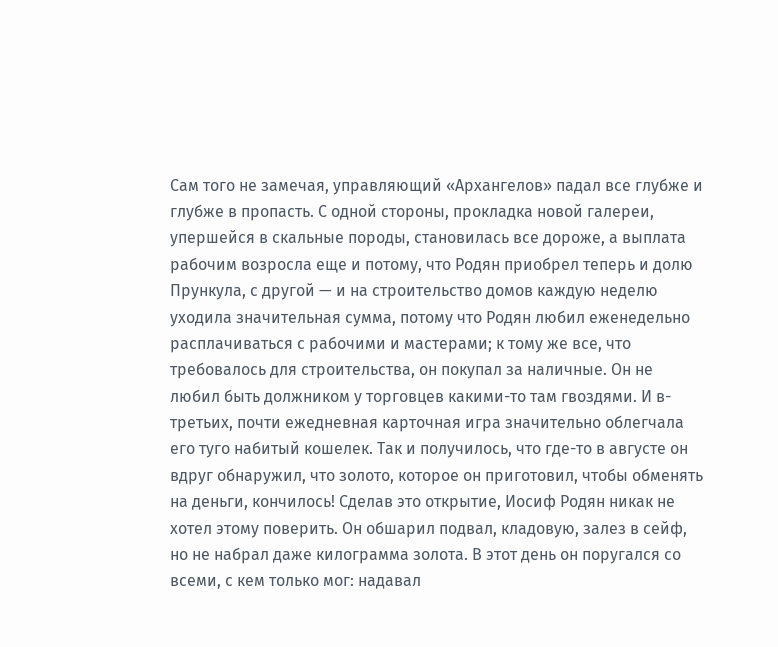Сам того не замечая, управляющий «Архангелов» падал все глубже и глубже в пропасть. С одной стороны, прокладка новой галереи, упершейся в скальные породы, становилась все дороже, а выплата рабочим возросла еще и потому, что Родян приобрел теперь и долю Прункула, с другой — и на строительство домов каждую неделю уходила значительная сумма, потому что Родян любил еженедельно расплачиваться с рабочими и мастерами; к тому же все, что требовалось для строительства, он покупал за наличные. Он не любил быть должником у торговцев какими-то там гвоздями. И в-третьих, почти ежедневная карточная игра значительно облегчала его туго набитый кошелек. Так и получилось, что где-то в августе он вдруг обнаружил, что золото, которое он приготовил, чтобы обменять на деньги, кончилось! Сделав это открытие, Иосиф Родян никак не хотел этому поверить. Он обшарил подвал, кладовую, залез в сейф, но не набрал даже килограмма золота. В этот день он поругался со всеми, с кем только мог: надавал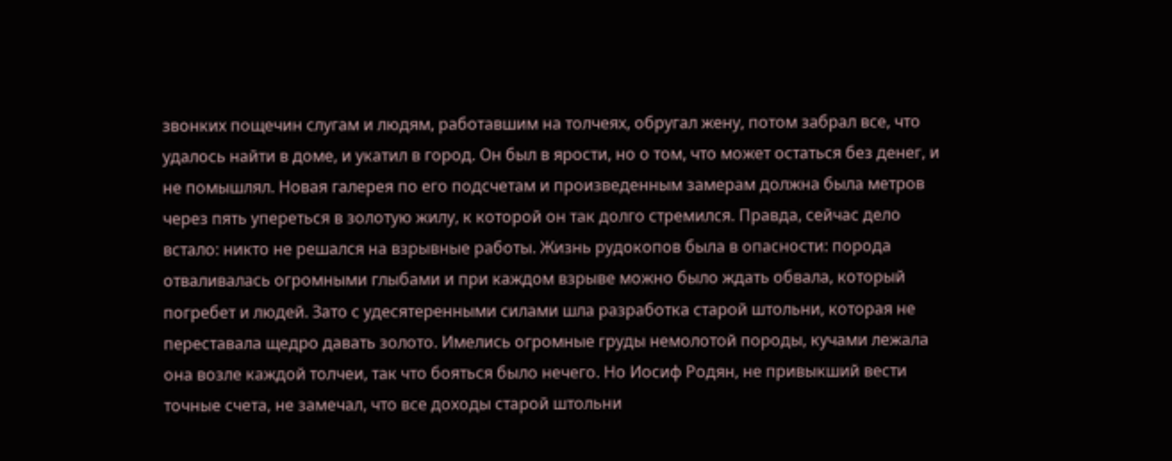звонких пощечин слугам и людям, работавшим на толчеях, обругал жену, потом забрал все, что удалось найти в доме, и укатил в город. Он был в ярости, но о том, что может остаться без денег, и не помышлял. Новая галерея по его подсчетам и произведенным замерам должна была метров через пять упереться в золотую жилу, к которой он так долго стремился. Правда, сейчас дело встало: никто не решался на взрывные работы. Жизнь рудокопов была в опасности: порода отваливалась огромными глыбами и при каждом взрыве можно было ждать обвала, который погребет и людей. Зато с удесятеренными силами шла разработка старой штольни, которая не переставала щедро давать золото. Имелись огромные груды немолотой породы, кучами лежала она возле каждой толчеи, так что бояться было нечего. Но Иосиф Родян, не привыкший вести точные счета, не замечал, что все доходы старой штольни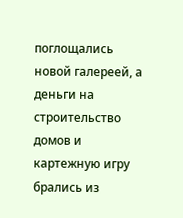поглощались новой галереей, а деньги на строительство домов и картежную игру брались из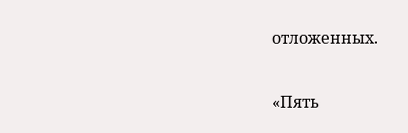отложенных.

«Пять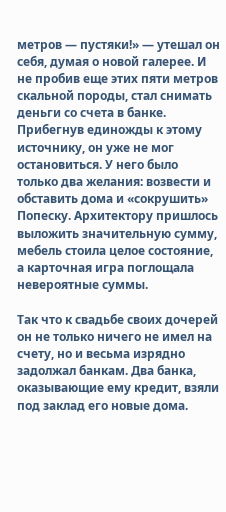метров — пустяки!» — утешал он себя, думая о новой галерее. И не пробив еще этих пяти метров скальной породы, стал снимать деньги со счета в банке. Прибегнув единожды к этому источнику, он уже не мог остановиться. У него было только два желания: возвести и обставить дома и «сокрушить» Попеску. Архитектору пришлось выложить значительную сумму, мебель стоила целое состояние, а карточная игра поглощала невероятные суммы.

Так что к свадьбе своих дочерей он не только ничего не имел на счету, но и весьма изрядно задолжал банкам. Два банка, оказывающие ему кредит, взяли под заклад его новые дома.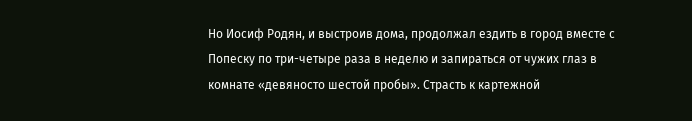Но Иосиф Родян, и выстроив дома, продолжал ездить в город вместе с Попеску по три-четыре раза в неделю и запираться от чужих глаз в комнате «девяносто шестой пробы». Страсть к картежной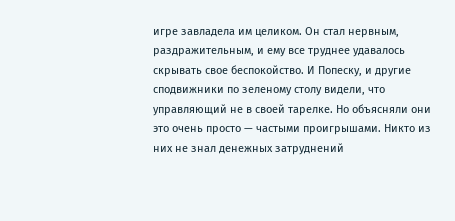игре завладела им целиком. Он стал нервным, раздражительным, и ему все труднее удавалось скрывать свое беспокойство. И Попеску, и другие сподвижники по зеленому столу видели, что управляющий не в своей тарелке. Но объясняли они это очень просто — частыми проигрышами. Никто из них не знал денежных затруднений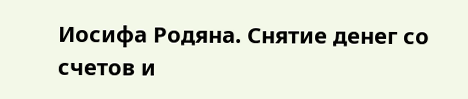Иосифа Родяна. Снятие денег со счетов и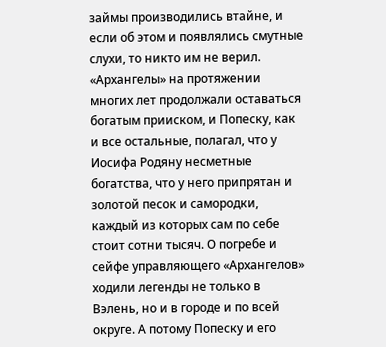займы производились втайне, и если об этом и появлялись смутные слухи, то никто им не верил. «Архангелы» на протяжении многих лет продолжали оставаться богатым прииском, и Попеску, как и все остальные, полагал, что у Иосифа Родяну несметные богатства, что у него припрятан и золотой песок и самородки, каждый из которых сам по себе стоит сотни тысяч. О погребе и сейфе управляющего «Архангелов» ходили легенды не только в Вэлень, но и в городе и по всей округе. А потому Попеску и его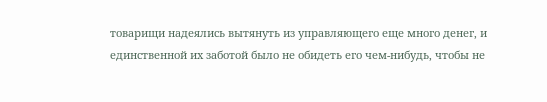товарищи надеялись вытянуть из управляющего еще много денег, и единственной их заботой было не обидеть его чем-нибудь, чтобы не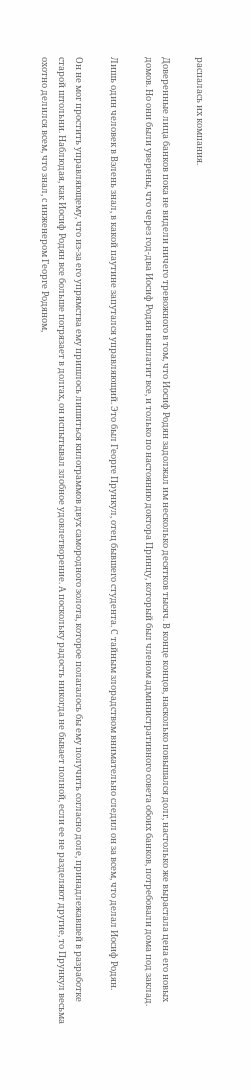распалась их компания.

Доверенные лица банков пока не видели ничего тревожного в том, что Иосиф Родян задолжал им несколько десятков тысяч. В конце концов, насколько повышался долг, настолько же вырастала цена его новых домов. Но они были уверены, что через год-два Иосиф Родян выплатит все, и только по настоянию доктора Принцу, который был членом административного совета обоих банков, потребовали дома под заклад.

Лишь один человек в Вэлень знал, в какой паутине запутался управляющий. Это был Георге Прункул, отец бывшего студента. С тайным злорадством внимательно следил он за всем, что делал Иосиф Родян.

Он не мог простить управляющему, что из-за его упрямства ему пришлось лишиться килограммов двух самородного золота, которое полагалось бы ему получить согласно доле, принадлежавшей в разработке старой штольни. Наблюдая, как Иосиф Родян все больше погрязает в долгах, он испытывал злобное удовлетворение. А поскольку радость никогда не бывает полной, если ее не разделяют другие, то Прункул весьма охотно делился всем, что знал, с инженером Георге Родяном,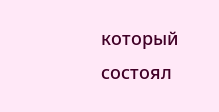который состоял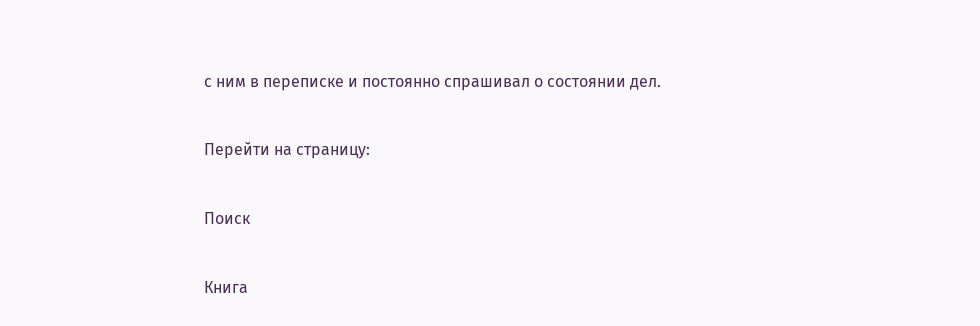с ним в переписке и постоянно спрашивал о состоянии дел.

Перейти на страницу:

Поиск

Книга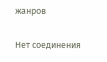жанров

Нет соединения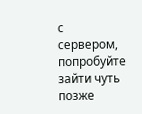с сервером, попробуйте зайти чуть позже